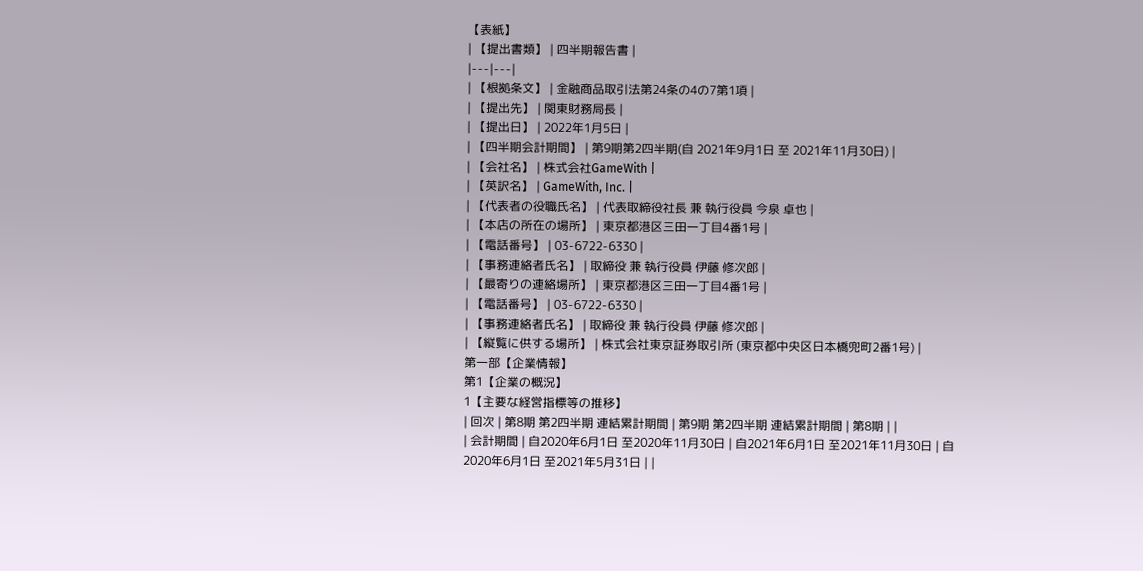【表紙】
| 【提出書類】 | 四半期報告書 |
|---|---|
| 【根拠条文】 | 金融商品取引法第24条の4の7第1項 |
| 【提出先】 | 関東財務局長 |
| 【提出日】 | 2022年1月5日 |
| 【四半期会計期間】 | 第9期第2四半期(自 2021年9月1日 至 2021年11月30日) |
| 【会社名】 | 株式会社GameWith |
| 【英訳名】 | GameWith, Inc. |
| 【代表者の役職氏名】 | 代表取締役社長 兼 執行役員 今泉 卓也 |
| 【本店の所在の場所】 | 東京都港区三田一丁目4番1号 |
| 【電話番号】 | 03-6722-6330 |
| 【事務連絡者氏名】 | 取締役 兼 執行役員 伊藤 修次郎 |
| 【最寄りの連絡場所】 | 東京都港区三田一丁目4番1号 |
| 【電話番号】 | 03-6722-6330 |
| 【事務連絡者氏名】 | 取締役 兼 執行役員 伊藤 修次郎 |
| 【縦覧に供する場所】 | 株式会社東京証券取引所 (東京都中央区日本橋兜町2番1号) |
第一部【企業情報】
第1【企業の概況】
1【主要な経営指標等の推移】
| 回次 | 第8期 第2四半期 連結累計期間 | 第9期 第2四半期 連結累計期間 | 第8期 | |
| 会計期間 | 自2020年6月1日 至2020年11月30日 | 自2021年6月1日 至2021年11月30日 | 自2020年6月1日 至2021年5月31日 | |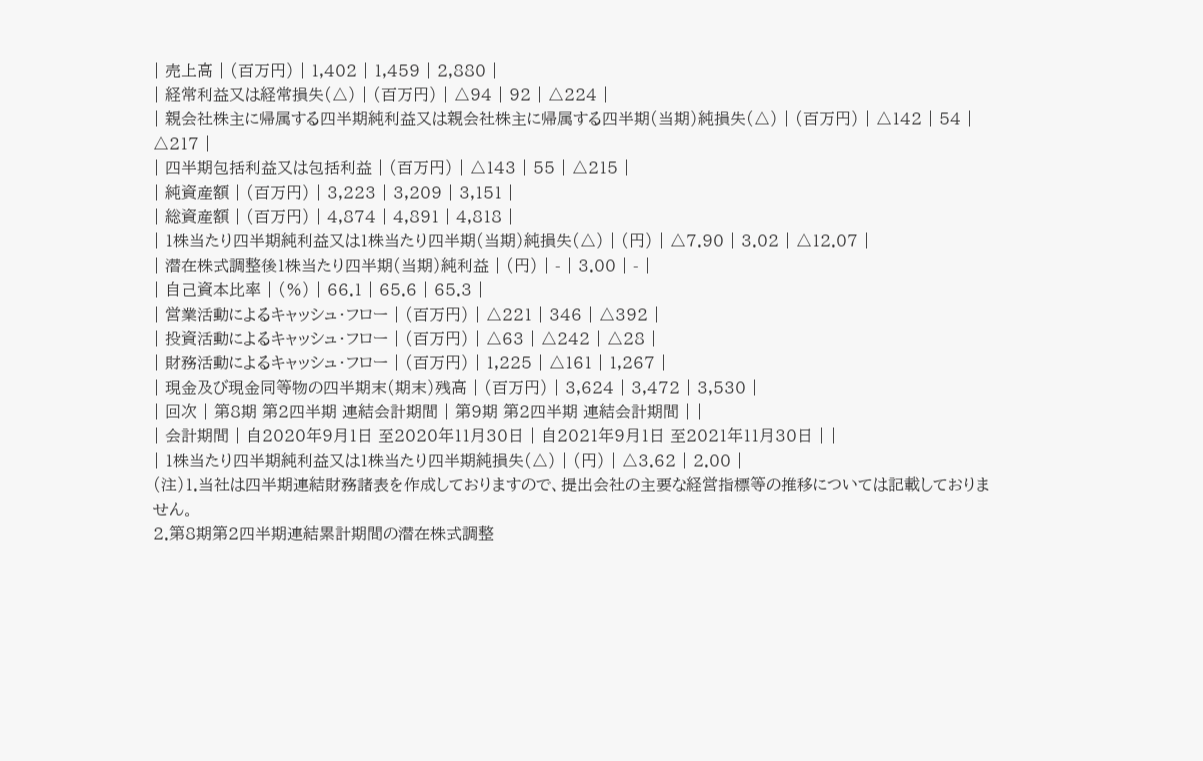| 売上高 | (百万円) | 1,402 | 1,459 | 2,880 |
| 経常利益又は経常損失(△) | (百万円) | △94 | 92 | △224 |
| 親会社株主に帰属する四半期純利益又は親会社株主に帰属する四半期(当期)純損失(△) | (百万円) | △142 | 54 | △217 |
| 四半期包括利益又は包括利益 | (百万円) | △143 | 55 | △215 |
| 純資産額 | (百万円) | 3,223 | 3,209 | 3,151 |
| 総資産額 | (百万円) | 4,874 | 4,891 | 4,818 |
| 1株当たり四半期純利益又は1株当たり四半期(当期)純損失(△) | (円) | △7.90 | 3.02 | △12.07 |
| 潜在株式調整後1株当たり四半期(当期)純利益 | (円) | - | 3.00 | - |
| 自己資本比率 | (%) | 66.1 | 65.6 | 65.3 |
| 営業活動によるキャッシュ・フロー | (百万円) | △221 | 346 | △392 |
| 投資活動によるキャッシュ・フロー | (百万円) | △63 | △242 | △28 |
| 財務活動によるキャッシュ・フロー | (百万円) | 1,225 | △161 | 1,267 |
| 現金及び現金同等物の四半期末(期末)残高 | (百万円) | 3,624 | 3,472 | 3,530 |
| 回次 | 第8期 第2四半期 連結会計期間 | 第9期 第2四半期 連結会計期間 | |
| 会計期間 | 自2020年9月1日 至2020年11月30日 | 自2021年9月1日 至2021年11月30日 | |
| 1株当たり四半期純利益又は1株当たり四半期純損失(△) | (円) | △3.62 | 2.00 |
(注)1.当社は四半期連結財務諸表を作成しておりますので、提出会社の主要な経営指標等の推移については記載しておりません。
2.第8期第2四半期連結累計期間の潜在株式調整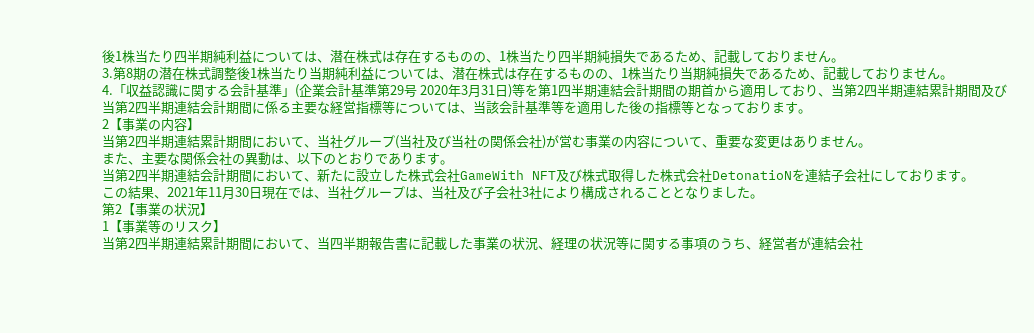後1株当たり四半期純利益については、潜在株式は存在するものの、1株当たり四半期純損失であるため、記載しておりません。
3.第8期の潜在株式調整後1株当たり当期純利益については、潜在株式は存在するものの、1株当たり当期純損失であるため、記載しておりません。
4.「収益認識に関する会計基準」(企業会計基準第29号 2020年3月31日)等を第1四半期連結会計期間の期首から適用しており、当第2四半期連結累計期間及び当第2四半期連結会計期間に係る主要な経営指標等については、当該会計基準等を適用した後の指標等となっております。
2【事業の内容】
当第2四半期連結累計期間において、当社グループ(当社及び当社の関係会社)が営む事業の内容について、重要な変更はありません。
また、主要な関係会社の異動は、以下のとおりであります。
当第2四半期連結会計期間において、新たに設立した株式会社GameWith NFT及び株式取得した株式会社DetonatioNを連結子会社にしております。
この結果、2021年11月30日現在では、当社グループは、当社及び子会社3社により構成されることとなりました。
第2【事業の状況】
1【事業等のリスク】
当第2四半期連結累計期間において、当四半期報告書に記載した事業の状況、経理の状況等に関する事項のうち、経営者が連結会社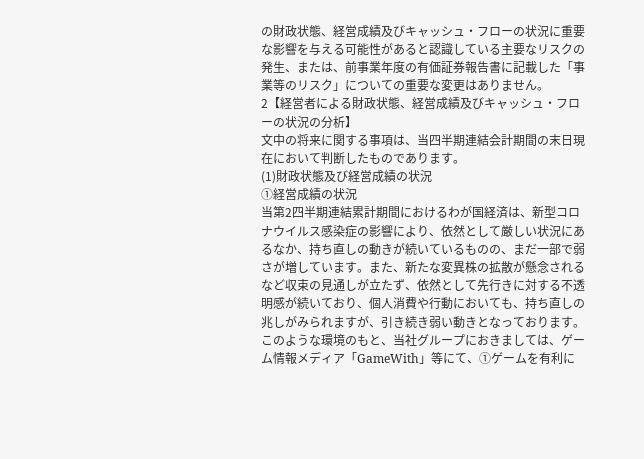の財政状態、経営成績及びキャッシュ・フローの状況に重要な影響を与える可能性があると認識している主要なリスクの発生、または、前事業年度の有価証券報告書に記載した「事業等のリスク」についての重要な変更はありません。
2【経営者による財政状態、経営成績及びキャッシュ・フローの状況の分析】
文中の将来に関する事項は、当四半期連結会計期間の末日現在において判断したものであります。
(1)財政状態及び経営成績の状況
①経営成績の状況
当第2四半期連結累計期間におけるわが国経済は、新型コロナウイルス感染症の影響により、依然として厳しい状況にあるなか、持ち直しの動きが続いているものの、まだ一部で弱さが増しています。また、新たな変異株の拡散が懸念されるなど収束の見通しが立たず、依然として先行きに対する不透明感が続いており、個人消費や行動においても、持ち直しの兆しがみられますが、引き続き弱い動きとなっております。
このような環境のもと、当社グループにおきましては、ゲーム情報メディア「GameWith」等にて、①ゲームを有利に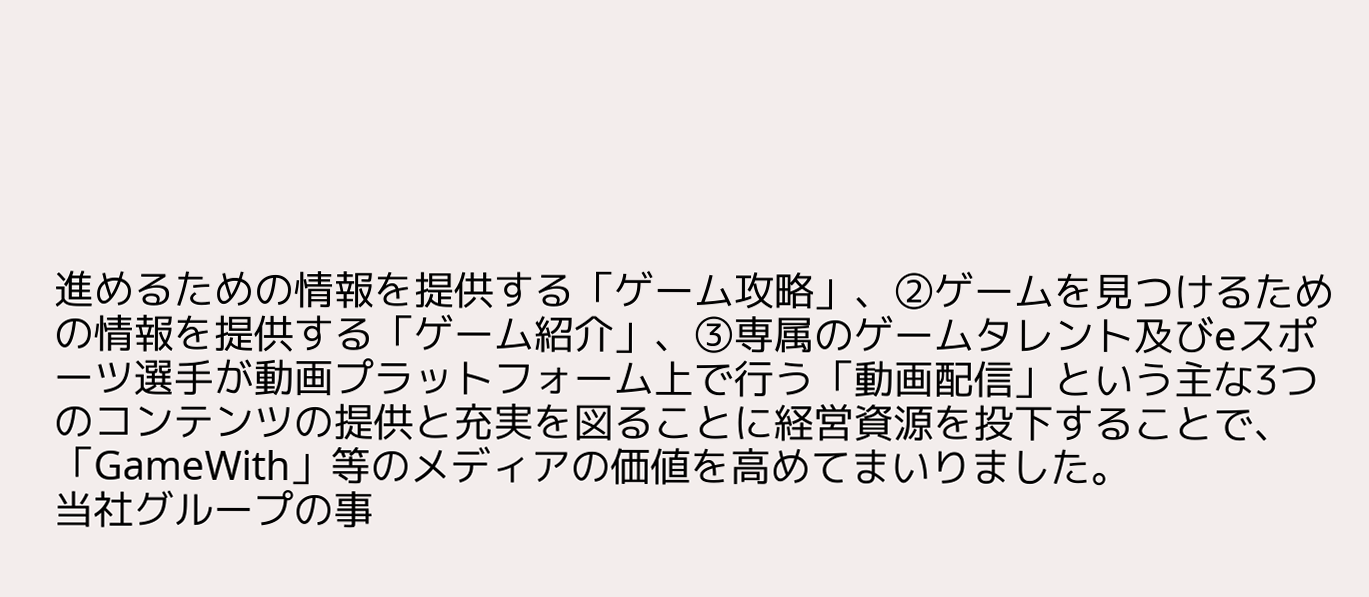進めるための情報を提供する「ゲーム攻略」、②ゲームを見つけるための情報を提供する「ゲーム紹介」、③専属のゲームタレント及びeスポーツ選手が動画プラットフォーム上で行う「動画配信」という主な3つのコンテンツの提供と充実を図ることに経営資源を投下することで、「GameWith」等のメディアの価値を高めてまいりました。
当社グループの事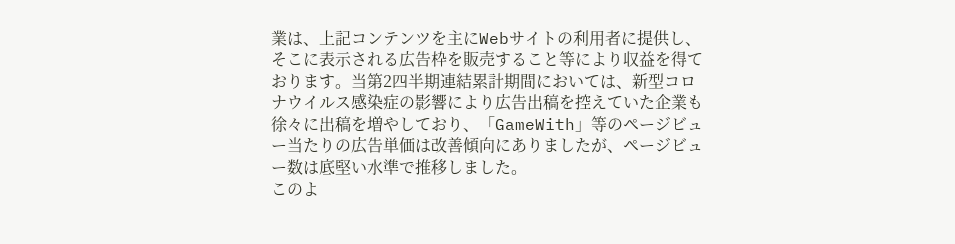業は、上記コンテンツを主にWebサイトの利用者に提供し、そこに表示される広告枠を販売すること等により収益を得ております。当第2四半期連結累計期間においては、新型コロナウイルス感染症の影響により広告出稿を控えていた企業も徐々に出稿を増やしており、「GameWith」等のページビュー当たりの広告単価は改善傾向にありましたが、ページビュー数は底堅い水準で推移しました。
このよ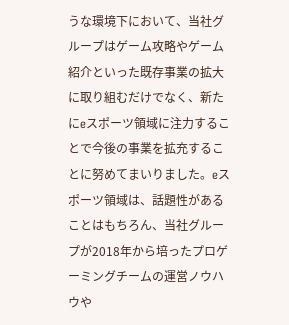うな環境下において、当社グループはゲーム攻略やゲーム紹介といった既存事業の拡大に取り組むだけでなく、新たにeスポーツ領域に注力することで今後の事業を拡充することに努めてまいりました。eスポーツ領域は、話題性があることはもちろん、当社グループが2018年から培ったプロゲーミングチームの運営ノウハウや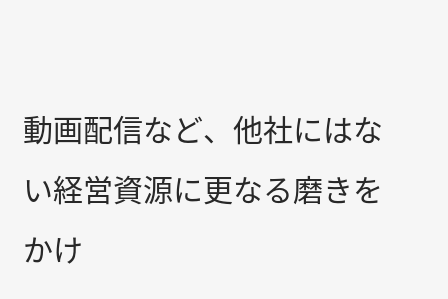動画配信など、他社にはない経営資源に更なる磨きをかけ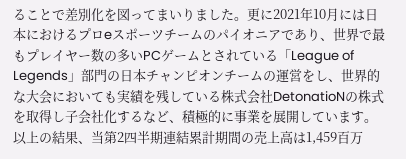ることで差別化を図ってまいりました。更に2021年10月には日本におけるプロeスポーツチームのパイオニアであり、世界で最もプレイヤー数の多いPCゲームとされている「League of Legends」部門の日本チャンピオンチームの運営をし、世界的な大会においても実績を残している株式会社DetonatioNの株式を取得し子会社化するなど、積極的に事業を展開しています。
以上の結果、当第2四半期連結累計期間の売上高は1,459百万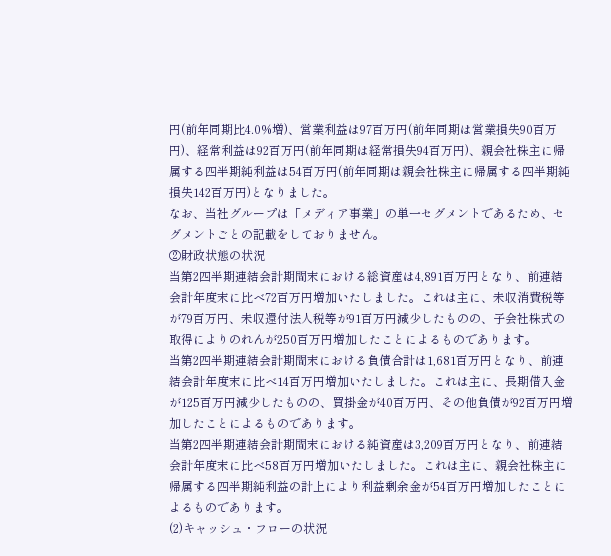円(前年同期比4.0%増)、営業利益は97百万円(前年同期は営業損失90百万円)、経常利益は92百万円(前年同期は経常損失94百万円)、親会社株主に帰属する四半期純利益は54百万円(前年同期は親会社株主に帰属する四半期純損失142百万円)となりました。
なお、当社グループは「メディア事業」の単一セグメントであるため、セグメントごとの記載をしておりません。
②財政状態の状況
当第2四半期連結会計期間末における総資産は4,891百万円となり、前連結会計年度末に比べ72百万円増加いたしました。これは主に、未収消費税等が79百万円、未収還付法人税等が91百万円減少したものの、子会社株式の取得によりのれんが250百万円増加したことによるものであります。
当第2四半期連結会計期間末における負債合計は1,681百万円となり、前連結会計年度末に比べ14百万円増加いたしました。これは主に、長期借入金が125百万円減少したものの、買掛金が40百万円、その他負債が92百万円増加したことによるものであります。
当第2四半期連結会計期間末における純資産は3,209百万円となり、前連結会計年度末に比べ58百万円増加いたしました。これは主に、親会社株主に帰属する四半期純利益の計上により利益剰余金が54百万円増加したことによるものであります。
(2)キャッシュ・フローの状況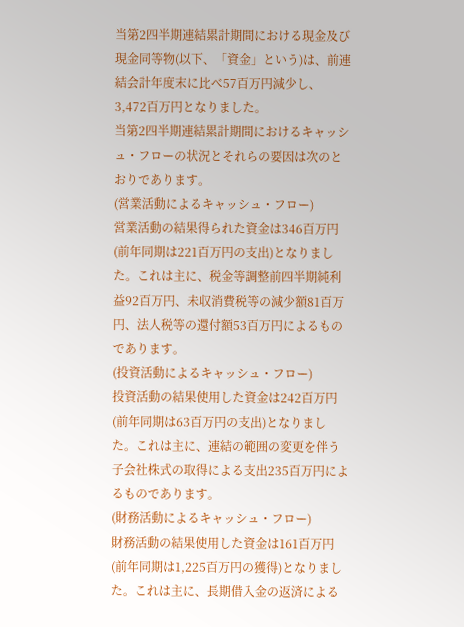当第2四半期連結累計期間における現金及び現金同等物(以下、「資金」という)は、前連結会計年度末に比べ57百万円減少し、3,472百万円となりました。
当第2四半期連結累計期間におけるキャッシュ・フローの状況とそれらの要因は次のとおりであります。
(営業活動によるキャッシュ・フロー)
営業活動の結果得られた資金は346百万円(前年同期は221百万円の支出)となりました。これは主に、税金等調整前四半期純利益92百万円、未収消費税等の減少額81百万円、法人税等の還付額53百万円によるものであります。
(投資活動によるキャッシュ・フロー)
投資活動の結果使用した資金は242百万円(前年同期は63百万円の支出)となりました。これは主に、連結の範囲の変更を伴う子会社株式の取得による支出235百万円によるものであります。
(財務活動によるキャッシュ・フロー)
財務活動の結果使用した資金は161百万円(前年同期は1,225百万円の獲得)となりました。これは主に、長期借入金の返済による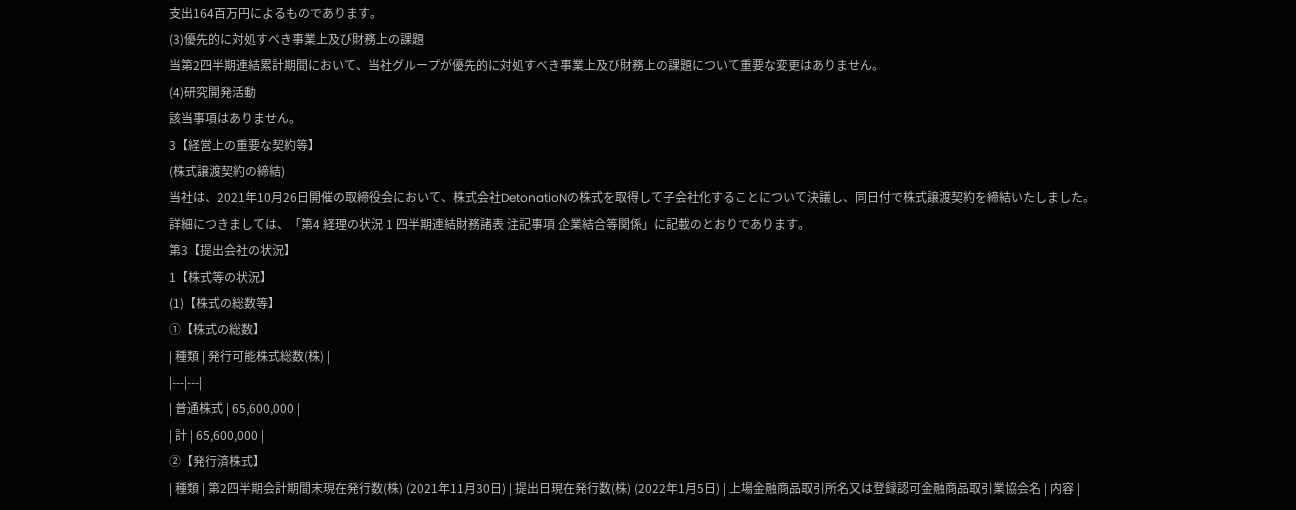支出164百万円によるものであります。
(3)優先的に対処すべき事業上及び財務上の課題
当第2四半期連結累計期間において、当社グループが優先的に対処すべき事業上及び財務上の課題について重要な変更はありません。
(4)研究開発活動
該当事項はありません。
3【経営上の重要な契約等】
(株式譲渡契約の締結)
当社は、2021年10月26日開催の取締役会において、株式会社DetonatioNの株式を取得して子会社化することについて決議し、同日付で株式譲渡契約を締結いたしました。
詳細につきましては、「第4 経理の状況 1 四半期連結財務諸表 注記事項 企業結合等関係」に記載のとおりであります。
第3【提出会社の状況】
1【株式等の状況】
(1)【株式の総数等】
①【株式の総数】
| 種類 | 発行可能株式総数(株) |
|---|---|
| 普通株式 | 65,600,000 |
| 計 | 65,600,000 |
②【発行済株式】
| 種類 | 第2四半期会計期間末現在発行数(株) (2021年11月30日) | 提出日現在発行数(株) (2022年1月5日) | 上場金融商品取引所名又は登録認可金融商品取引業協会名 | 内容 |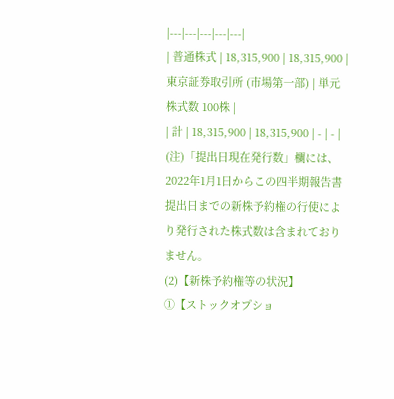|---|---|---|---|---|
| 普通株式 | 18,315,900 | 18,315,900 | 東京証券取引所 (市場第一部) | 単元株式数 100株 |
| 計 | 18,315,900 | 18,315,900 | - | - |
(注)「提出日現在発行数」欄には、2022年1月1日からこの四半期報告書提出日までの新株予約権の行使により発行された株式数は含まれておりません。
(2)【新株予約権等の状況】
①【ストックオプショ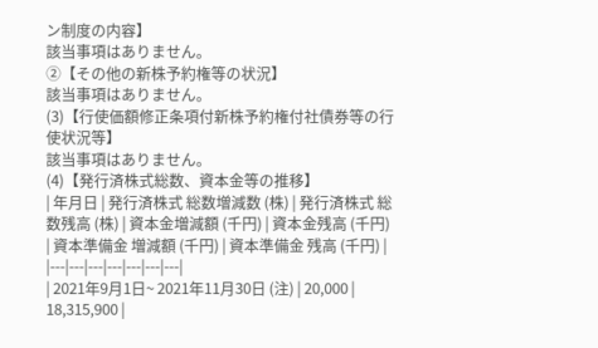ン制度の内容】
該当事項はありません。
②【その他の新株予約権等の状況】
該当事項はありません。
(3)【行使価額修正条項付新株予約権付社債券等の行使状況等】
該当事項はありません。
(4)【発行済株式総数、資本金等の推移】
| 年月日 | 発行済株式 総数増減数 (株) | 発行済株式 総数残高 (株) | 資本金増減額 (千円) | 資本金残高 (千円) | 資本準備金 増減額 (千円) | 資本準備金 残高 (千円) |
|---|---|---|---|---|---|---|
| 2021年9月1日~ 2021年11月30日 (注) | 20,000 | 18,315,900 |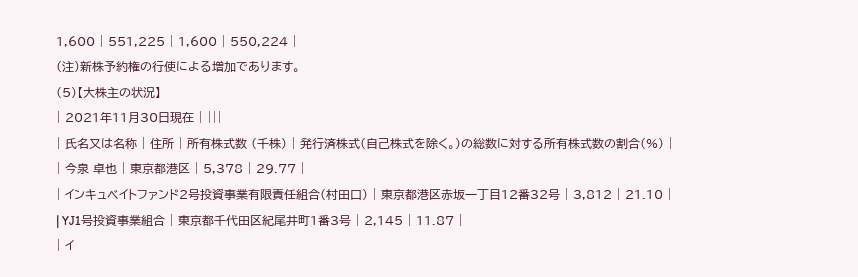1,600 | 551,225 | 1,600 | 550,224 |
(注)新株予約権の行使による増加であります。
(5)【大株主の状況】
| 2021年11月30日現在 | |||
| 氏名又は名称 | 住所 | 所有株式数 (千株) | 発行済株式(自己株式を除く。)の総数に対する所有株式数の割合(%) |
| 今泉 卓也 | 東京都港区 | 5,378 | 29.77 |
| インキュベイトファンド2号投資事業有限責任組合(村田口) | 東京都港区赤坂一丁目12番32号 | 3,812 | 21.10 |
| YJ1号投資事業組合 | 東京都千代田区紀尾井町1番3号 | 2,145 | 11.87 |
| イ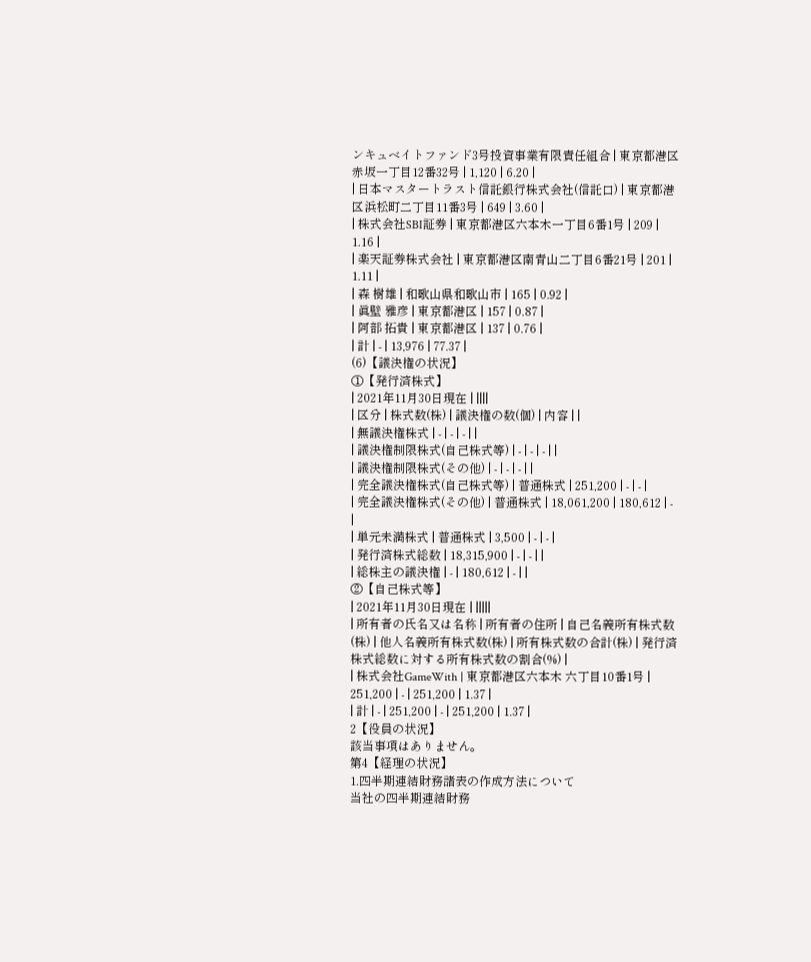ンキュベイトファンド3号投資事業有限責任組合 | 東京都港区赤坂一丁目12番32号 | 1,120 | 6.20 |
| 日本マスタートラスト信託銀行株式会社(信託口) | 東京都港区浜松町二丁目11番3号 | 649 | 3.60 |
| 株式会社SBI証券 | 東京都港区六本木一丁目6番1号 | 209 | 1.16 |
| 楽天証券株式会社 | 東京都港区南青山二丁目6番21号 | 201 | 1.11 |
| 森 樹雄 | 和歌山県和歌山市 | 165 | 0.92 |
| 眞壁 雅彦 | 東京都港区 | 157 | 0.87 |
| 阿部 拓貴 | 東京都港区 | 137 | 0.76 |
| 計 | - | 13,976 | 77.37 |
(6)【議決権の状況】
①【発行済株式】
| 2021年11月30日現在 | ||||
| 区分 | 株式数(株) | 議決権の数(個) | 内容 | |
| 無議決権株式 | - | - | - | |
| 議決権制限株式(自己株式等) | - | - | - | |
| 議決権制限株式(その他) | - | - | - | |
| 完全議決権株式(自己株式等) | 普通株式 | 251,200 | - | - |
| 完全議決権株式(その他) | 普通株式 | 18,061,200 | 180,612 | - |
| 単元未満株式 | 普通株式 | 3,500 | - | - |
| 発行済株式総数 | 18,315,900 | - | - | |
| 総株主の議決権 | - | 180,612 | - | |
②【自己株式等】
| 2021年11月30日現在 | |||||
| 所有者の氏名又は名称 | 所有者の住所 | 自己名義所有株式数(株) | 他人名義所有株式数(株) | 所有株式数の合計(株) | 発行済株式総数に対する所有株式数の割合(%) |
| 株式会社GameWith | 東京都港区六本木 六丁目10番1号 | 251,200 | - | 251,200 | 1.37 |
| 計 | - | 251,200 | - | 251,200 | 1.37 |
2【役員の状況】
該当事項はありません。
第4【経理の状況】
1.四半期連結財務諸表の作成方法について
当社の四半期連結財務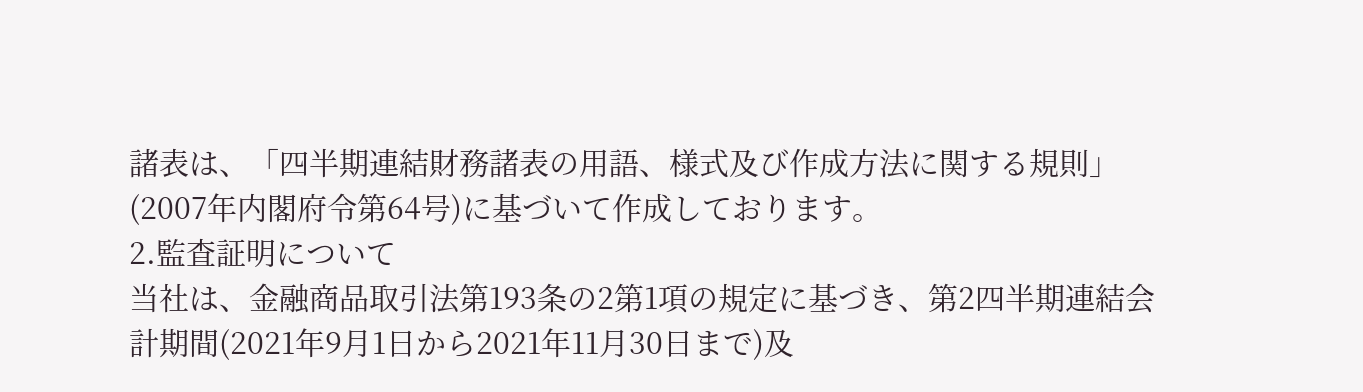諸表は、「四半期連結財務諸表の用語、様式及び作成方法に関する規則」(2007年内閣府令第64号)に基づいて作成しております。
2.監査証明について
当社は、金融商品取引法第193条の2第1項の規定に基づき、第2四半期連結会計期間(2021年9月1日から2021年11月30日まで)及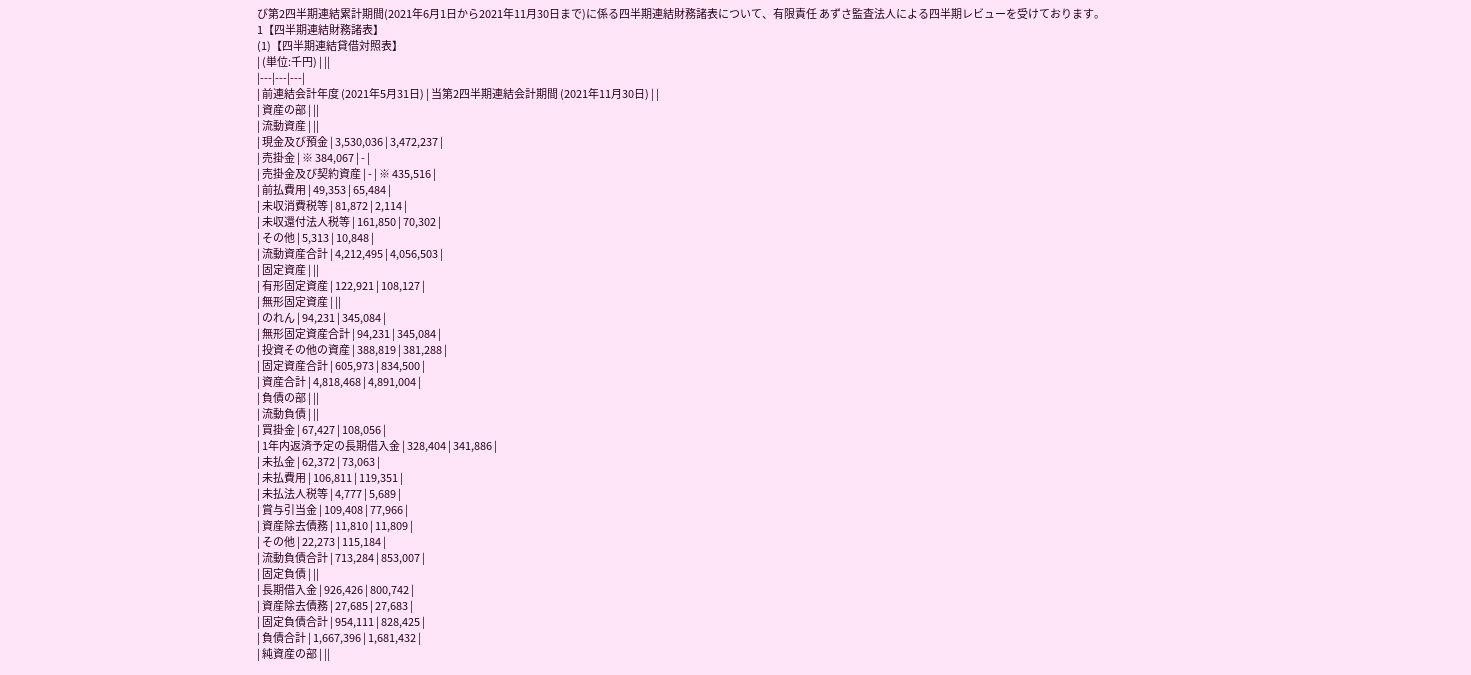び第2四半期連結累計期間(2021年6月1日から2021年11月30日まで)に係る四半期連結財務諸表について、有限責任 あずさ監査法人による四半期レビューを受けております。
1【四半期連結財務諸表】
(1)【四半期連結貸借対照表】
| (単位:千円) | ||
|---|---|---|
| 前連結会計年度 (2021年5月31日) | 当第2四半期連結会計期間 (2021年11月30日) | |
| 資産の部 | ||
| 流動資産 | ||
| 現金及び預金 | 3,530,036 | 3,472,237 |
| 売掛金 | ※ 384,067 | - |
| 売掛金及び契約資産 | - | ※ 435,516 |
| 前払費用 | 49,353 | 65,484 |
| 未収消費税等 | 81,872 | 2,114 |
| 未収還付法人税等 | 161,850 | 70,302 |
| その他 | 5,313 | 10,848 |
| 流動資産合計 | 4,212,495 | 4,056,503 |
| 固定資産 | ||
| 有形固定資産 | 122,921 | 108,127 |
| 無形固定資産 | ||
| のれん | 94,231 | 345,084 |
| 無形固定資産合計 | 94,231 | 345,084 |
| 投資その他の資産 | 388,819 | 381,288 |
| 固定資産合計 | 605,973 | 834,500 |
| 資産合計 | 4,818,468 | 4,891,004 |
| 負債の部 | ||
| 流動負債 | ||
| 買掛金 | 67,427 | 108,056 |
| 1年内返済予定の長期借入金 | 328,404 | 341,886 |
| 未払金 | 62,372 | 73,063 |
| 未払費用 | 106,811 | 119,351 |
| 未払法人税等 | 4,777 | 5,689 |
| 賞与引当金 | 109,408 | 77,966 |
| 資産除去債務 | 11,810 | 11,809 |
| その他 | 22,273 | 115,184 |
| 流動負債合計 | 713,284 | 853,007 |
| 固定負債 | ||
| 長期借入金 | 926,426 | 800,742 |
| 資産除去債務 | 27,685 | 27,683 |
| 固定負債合計 | 954,111 | 828,425 |
| 負債合計 | 1,667,396 | 1,681,432 |
| 純資産の部 | ||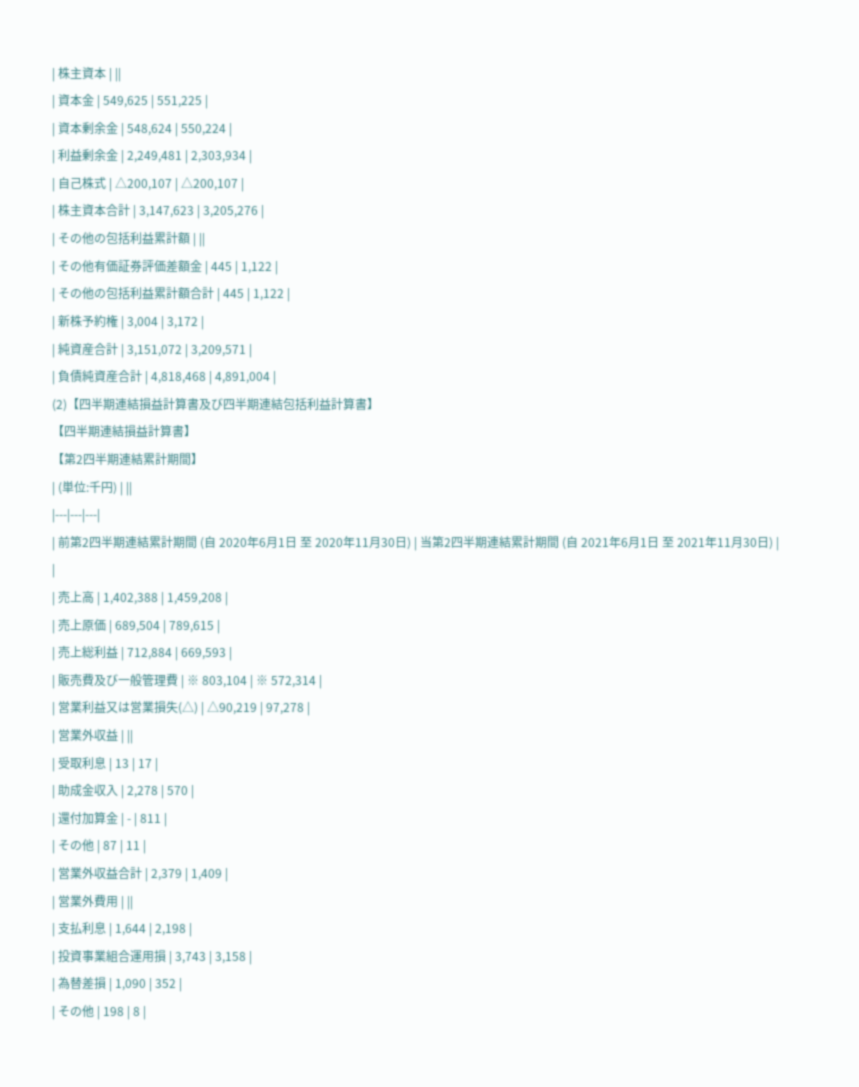| 株主資本 | ||
| 資本金 | 549,625 | 551,225 |
| 資本剰余金 | 548,624 | 550,224 |
| 利益剰余金 | 2,249,481 | 2,303,934 |
| 自己株式 | △200,107 | △200,107 |
| 株主資本合計 | 3,147,623 | 3,205,276 |
| その他の包括利益累計額 | ||
| その他有価証券評価差額金 | 445 | 1,122 |
| その他の包括利益累計額合計 | 445 | 1,122 |
| 新株予約権 | 3,004 | 3,172 |
| 純資産合計 | 3,151,072 | 3,209,571 |
| 負債純資産合計 | 4,818,468 | 4,891,004 |
(2)【四半期連結損益計算書及び四半期連結包括利益計算書】
【四半期連結損益計算書】
【第2四半期連結累計期間】
| (単位:千円) | ||
|---|---|---|
| 前第2四半期連結累計期間 (自 2020年6月1日 至 2020年11月30日) | 当第2四半期連結累計期間 (自 2021年6月1日 至 2021年11月30日) | |
| 売上高 | 1,402,388 | 1,459,208 |
| 売上原価 | 689,504 | 789,615 |
| 売上総利益 | 712,884 | 669,593 |
| 販売費及び一般管理費 | ※ 803,104 | ※ 572,314 |
| 営業利益又は営業損失(△) | △90,219 | 97,278 |
| 営業外収益 | ||
| 受取利息 | 13 | 17 |
| 助成金収入 | 2,278 | 570 |
| 還付加算金 | - | 811 |
| その他 | 87 | 11 |
| 営業外収益合計 | 2,379 | 1,409 |
| 営業外費用 | ||
| 支払利息 | 1,644 | 2,198 |
| 投資事業組合運用損 | 3,743 | 3,158 |
| 為替差損 | 1,090 | 352 |
| その他 | 198 | 8 |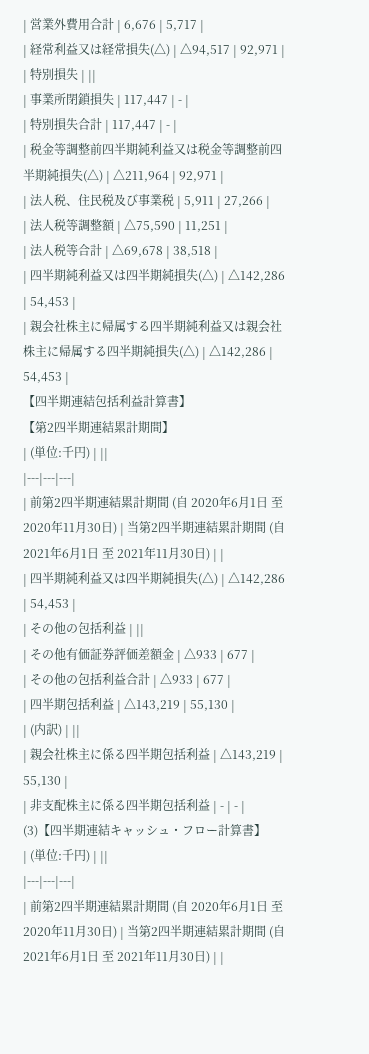| 営業外費用合計 | 6,676 | 5,717 |
| 経常利益又は経常損失(△) | △94,517 | 92,971 |
| 特別損失 | ||
| 事業所閉鎖損失 | 117,447 | - |
| 特別損失合計 | 117,447 | - |
| 税金等調整前四半期純利益又は税金等調整前四半期純損失(△) | △211,964 | 92,971 |
| 法人税、住民税及び事業税 | 5,911 | 27,266 |
| 法人税等調整額 | △75,590 | 11,251 |
| 法人税等合計 | △69,678 | 38,518 |
| 四半期純利益又は四半期純損失(△) | △142,286 | 54,453 |
| 親会社株主に帰属する四半期純利益又は親会社株主に帰属する四半期純損失(△) | △142,286 | 54,453 |
【四半期連結包括利益計算書】
【第2四半期連結累計期間】
| (単位:千円) | ||
|---|---|---|
| 前第2四半期連結累計期間 (自 2020年6月1日 至 2020年11月30日) | 当第2四半期連結累計期間 (自 2021年6月1日 至 2021年11月30日) | |
| 四半期純利益又は四半期純損失(△) | △142,286 | 54,453 |
| その他の包括利益 | ||
| その他有価証券評価差額金 | △933 | 677 |
| その他の包括利益合計 | △933 | 677 |
| 四半期包括利益 | △143,219 | 55,130 |
| (内訳) | ||
| 親会社株主に係る四半期包括利益 | △143,219 | 55,130 |
| 非支配株主に係る四半期包括利益 | - | - |
(3)【四半期連結キャッシュ・フロー計算書】
| (単位:千円) | ||
|---|---|---|
| 前第2四半期連結累計期間 (自 2020年6月1日 至 2020年11月30日) | 当第2四半期連結累計期間 (自 2021年6月1日 至 2021年11月30日) | |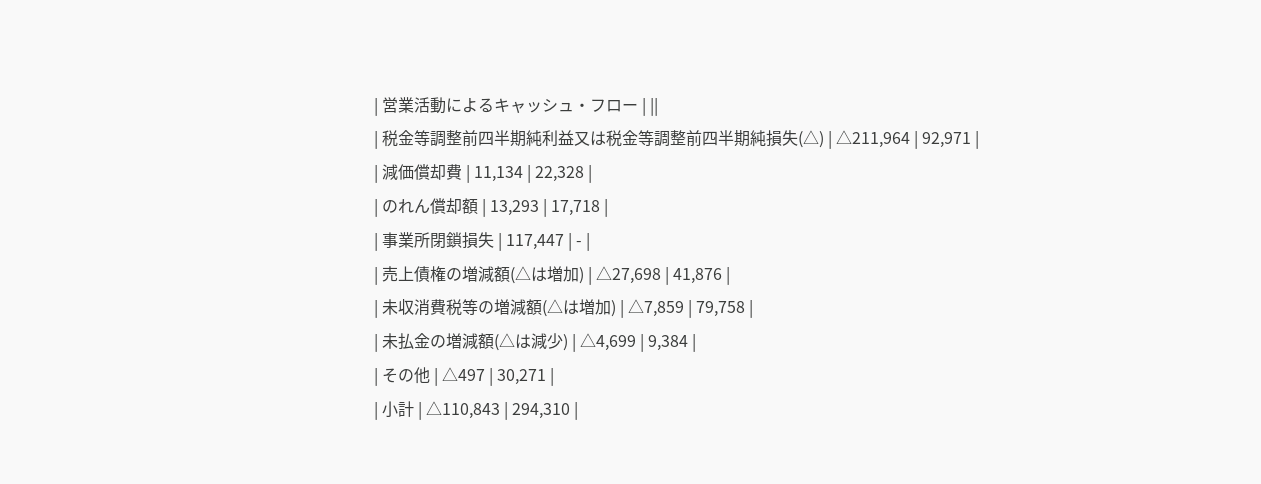| 営業活動によるキャッシュ・フロー | ||
| 税金等調整前四半期純利益又は税金等調整前四半期純損失(△) | △211,964 | 92,971 |
| 減価償却費 | 11,134 | 22,328 |
| のれん償却額 | 13,293 | 17,718 |
| 事業所閉鎖損失 | 117,447 | - |
| 売上債権の増減額(△は増加) | △27,698 | 41,876 |
| 未収消費税等の増減額(△は増加) | △7,859 | 79,758 |
| 未払金の増減額(△は減少) | △4,699 | 9,384 |
| その他 | △497 | 30,271 |
| 小計 | △110,843 | 294,310 |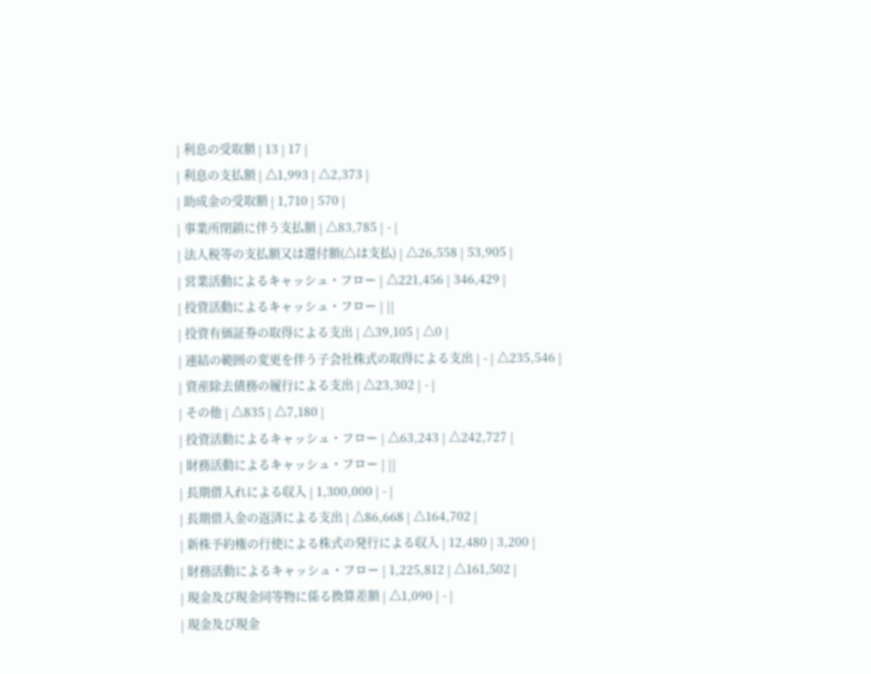| 利息の受取額 | 13 | 17 |
| 利息の支払額 | △1,993 | △2,373 |
| 助成金の受取額 | 1,710 | 570 |
| 事業所閉鎖に伴う支払額 | △83,785 | - |
| 法人税等の支払額又は還付額(△は支払) | △26,558 | 53,905 |
| 営業活動によるキャッシュ・フロー | △221,456 | 346,429 |
| 投資活動によるキャッシュ・フロー | ||
| 投資有価証券の取得による支出 | △39,105 | △0 |
| 連結の範囲の変更を伴う子会社株式の取得による支出 | - | △235,546 |
| 資産除去債務の履行による支出 | △23,302 | - |
| その他 | △835 | △7,180 |
| 投資活動によるキャッシュ・フロー | △63,243 | △242,727 |
| 財務活動によるキャッシュ・フロー | ||
| 長期借入れによる収入 | 1,300,000 | - |
| 長期借入金の返済による支出 | △86,668 | △164,702 |
| 新株予約権の行使による株式の発行による収入 | 12,480 | 3,200 |
| 財務活動によるキャッシュ・フロー | 1,225,812 | △161,502 |
| 現金及び現金同等物に係る換算差額 | △1,090 | - |
| 現金及び現金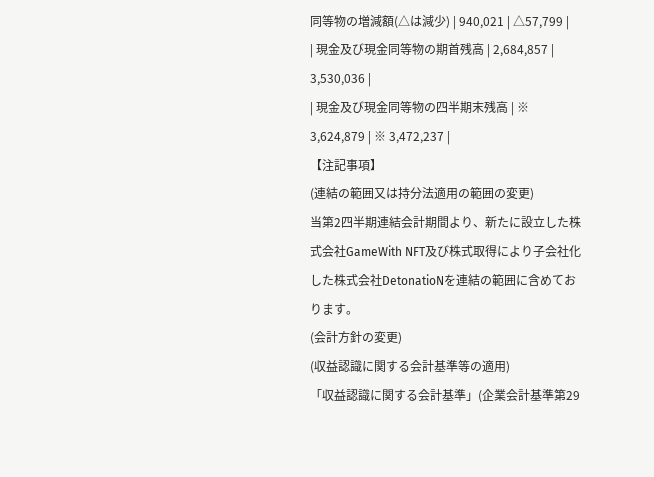同等物の増減額(△は減少) | 940,021 | △57,799 |
| 現金及び現金同等物の期首残高 | 2,684,857 | 3,530,036 |
| 現金及び現金同等物の四半期末残高 | ※ 3,624,879 | ※ 3,472,237 |
【注記事項】
(連結の範囲又は持分法適用の範囲の変更)
当第2四半期連結会計期間より、新たに設立した株式会社GameWith NFT及び株式取得により子会社化した株式会社DetonatioNを連結の範囲に含めております。
(会計方針の変更)
(収益認識に関する会計基準等の適用)
「収益認識に関する会計基準」(企業会計基準第29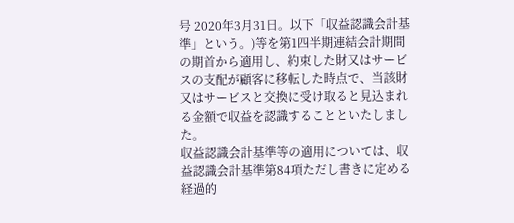号 2020年3月31日。以下「収益認識会計基準」という。)等を第1四半期連結会計期間の期首から適用し、約束した財又はサービスの支配が顧客に移転した時点で、当該財又はサービスと交換に受け取ると見込まれる金額で収益を認識することといたしました。
収益認識会計基準等の適用については、収益認識会計基準第84項ただし書きに定める経過的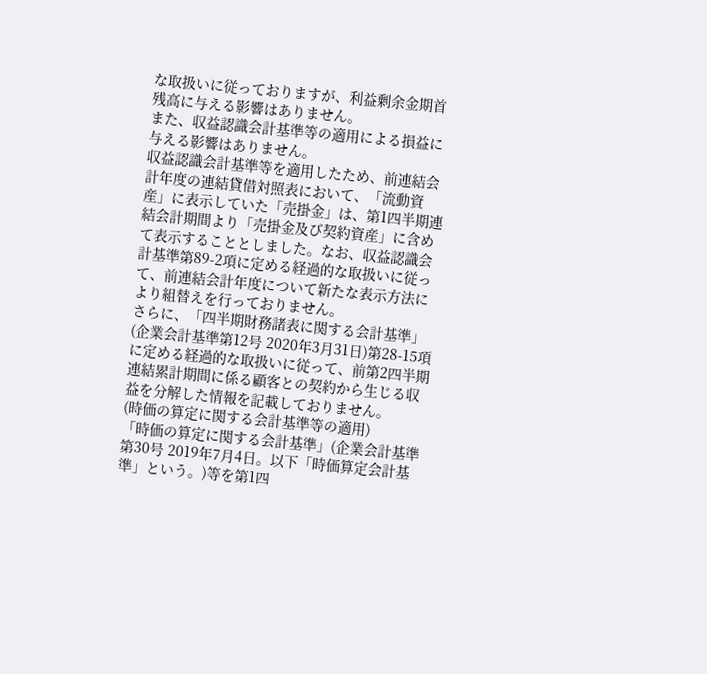な取扱いに従っておりますが、利益剰余金期首残高に与える影響はありません。
また、収益認識会計基準等の適用による損益に与える影響はありません。
収益認識会計基準等を適用したため、前連結会計年度の連結貸借対照表において、「流動資産」に表示していた「売掛金」は、第1四半期連結会計期間より「売掛金及び契約資産」に含めて表示することとしました。なお、収益認識会計基準第89-2項に定める経過的な取扱いに従って、前連結会計年度について新たな表示方法により組替えを行っておりません。
さらに、「四半期財務諸表に関する会計基準」(企業会計基準第12号 2020年3月31日)第28-15項に定める経過的な取扱いに従って、前第2四半期連結累計期間に係る顧客との契約から生じる収益を分解した情報を記載しておりません。
(時価の算定に関する会計基準等の適用)
「時価の算定に関する会計基準」(企業会計基準第30号 2019年7月4日。以下「時価算定会計基準」という。)等を第1四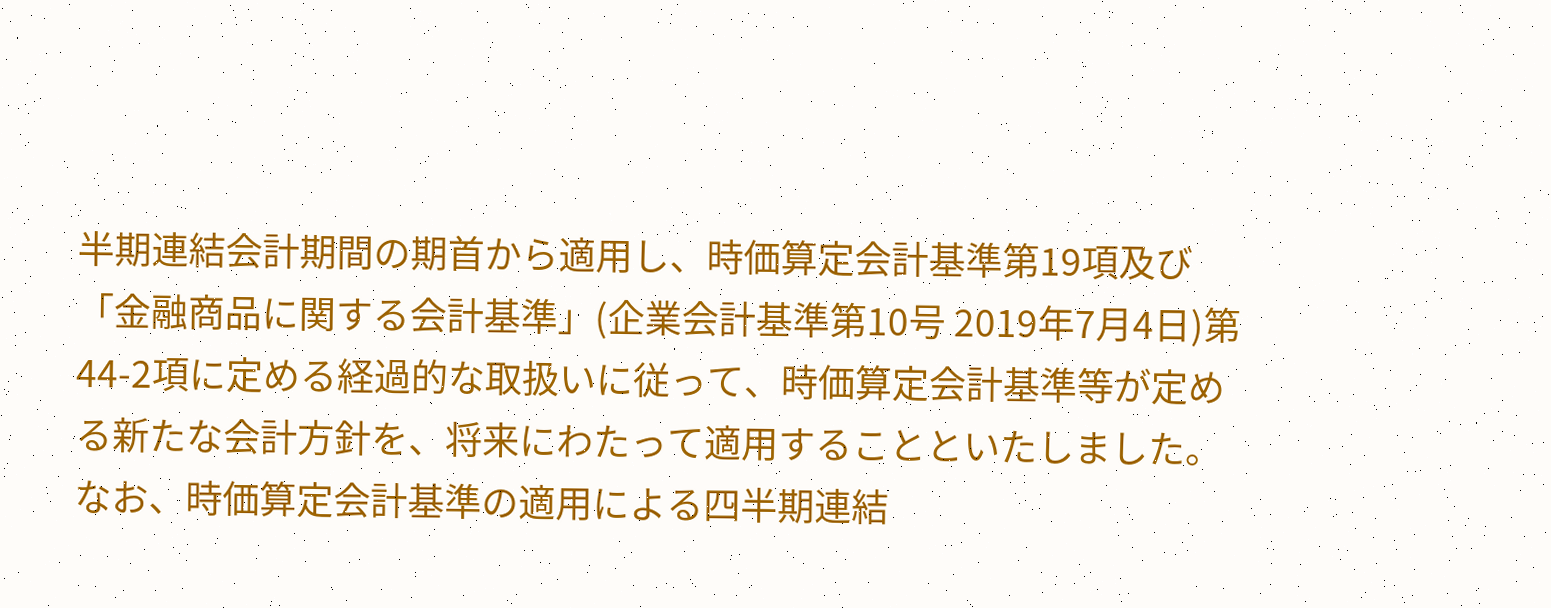半期連結会計期間の期首から適用し、時価算定会計基準第19項及び「金融商品に関する会計基準」(企業会計基準第10号 2019年7月4日)第44-2項に定める経過的な取扱いに従って、時価算定会計基準等が定める新たな会計方針を、将来にわたって適用することといたしました。なお、時価算定会計基準の適用による四半期連結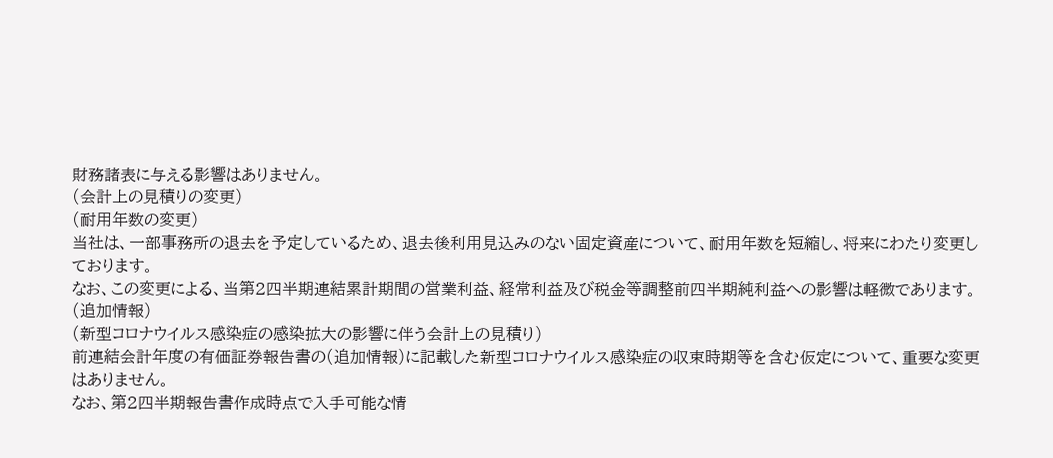財務諸表に与える影響はありません。
(会計上の見積りの変更)
(耐用年数の変更)
当社は、一部事務所の退去を予定しているため、退去後利用見込みのない固定資産について、耐用年数を短縮し、将来にわたり変更しております。
なお、この変更による、当第2四半期連結累計期間の営業利益、経常利益及び税金等調整前四半期純利益への影響は軽微であります。
(追加情報)
(新型コロナウイルス感染症の感染拡大の影響に伴う会計上の見積り)
前連結会計年度の有価証券報告書の(追加情報)に記載した新型コロナウイルス感染症の収束時期等を含む仮定について、重要な変更はありません。
なお、第2四半期報告書作成時点で入手可能な情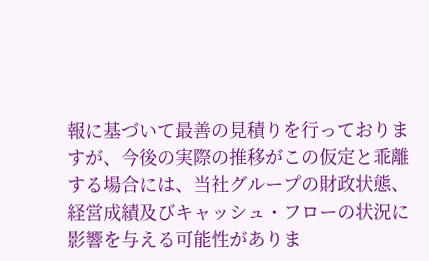報に基づいて最善の見積りを行っておりますが、今後の実際の推移がこの仮定と乖離する場合には、当社グループの財政状態、経営成績及びキャッシュ・フローの状況に影響を与える可能性がありま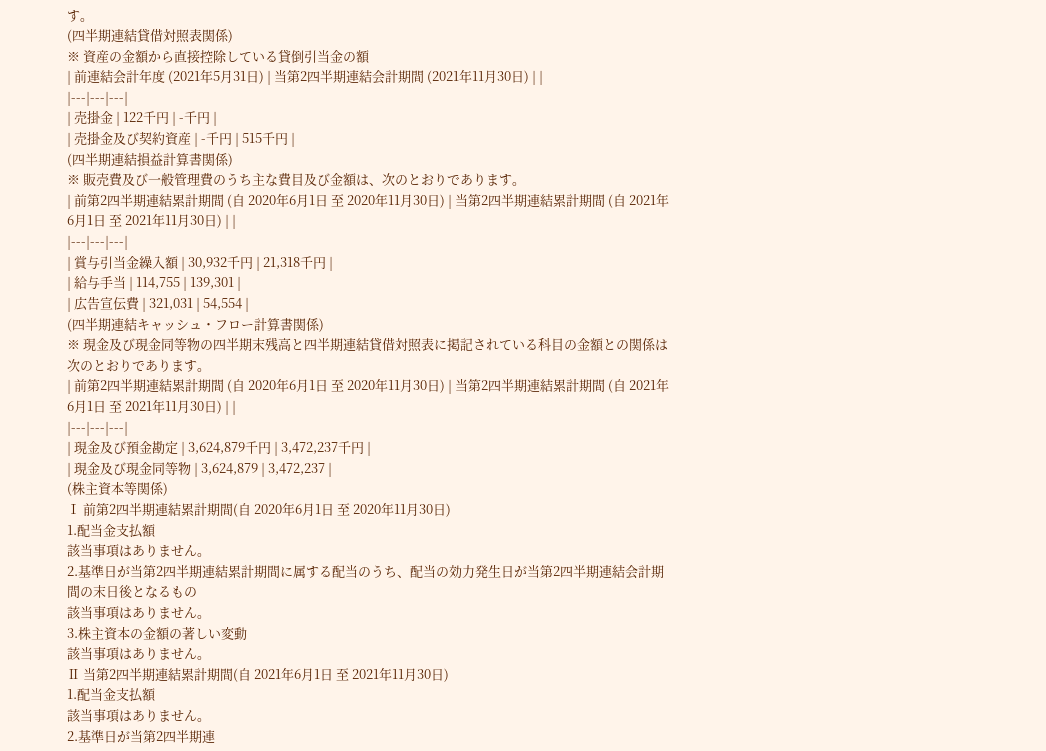す。
(四半期連結貸借対照表関係)
※ 資産の金額から直接控除している貸倒引当金の額
| 前連結会計年度 (2021年5月31日) | 当第2四半期連結会計期間 (2021年11月30日) | |
|---|---|---|
| 売掛金 | 122千円 | -千円 |
| 売掛金及び契約資産 | -千円 | 515千円 |
(四半期連結損益計算書関係)
※ 販売費及び一般管理費のうち主な費目及び金額は、次のとおりであります。
| 前第2四半期連結累計期間 (自 2020年6月1日 至 2020年11月30日) | 当第2四半期連結累計期間 (自 2021年6月1日 至 2021年11月30日) | |
|---|---|---|
| 賞与引当金繰入額 | 30,932千円 | 21,318千円 |
| 給与手当 | 114,755 | 139,301 |
| 広告宣伝費 | 321,031 | 54,554 |
(四半期連結キャッシュ・フロー計算書関係)
※ 現金及び現金同等物の四半期末残高と四半期連結貸借対照表に掲記されている科目の金額との関係は次のとおりであります。
| 前第2四半期連結累計期間 (自 2020年6月1日 至 2020年11月30日) | 当第2四半期連結累計期間 (自 2021年6月1日 至 2021年11月30日) | |
|---|---|---|
| 現金及び預金勘定 | 3,624,879千円 | 3,472,237千円 |
| 現金及び現金同等物 | 3,624,879 | 3,472,237 |
(株主資本等関係)
Ⅰ 前第2四半期連結累計期間(自 2020年6月1日 至 2020年11月30日)
1.配当金支払額
該当事項はありません。
2.基準日が当第2四半期連結累計期間に属する配当のうち、配当の効力発生日が当第2四半期連結会計期間の末日後となるもの
該当事項はありません。
3.株主資本の金額の著しい変動
該当事項はありません。
Ⅱ 当第2四半期連結累計期間(自 2021年6月1日 至 2021年11月30日)
1.配当金支払額
該当事項はありません。
2.基準日が当第2四半期連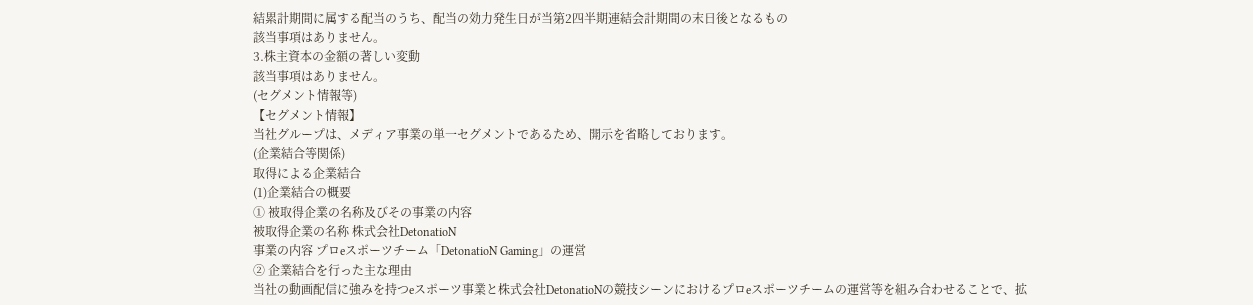結累計期間に属する配当のうち、配当の効力発生日が当第2四半期連結会計期間の末日後となるもの
該当事項はありません。
3.株主資本の金額の著しい変動
該当事項はありません。
(セグメント情報等)
【セグメント情報】
当社グループは、メディア事業の単一セグメントであるため、開示を省略しております。
(企業結合等関係)
取得による企業結合
(1)企業結合の概要
① 被取得企業の名称及びその事業の内容
被取得企業の名称 株式会社DetonatioN
事業の内容 プロeスポーツチーム「DetonatioN Gaming」の運営
② 企業結合を行った主な理由
当社の動画配信に強みを持つeスポーツ事業と株式会社DetonatioNの競技シーンにおけるプロeスポーツチームの運営等を組み合わせることで、拡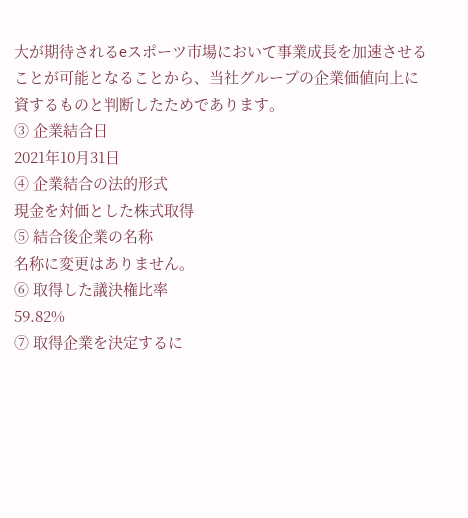大が期待されるeスポーツ市場において事業成長を加速させることが可能となることから、当社グループの企業価値向上に資するものと判断したためであります。
③ 企業結合日
2021年10月31日
④ 企業結合の法的形式
現金を対価とした株式取得
⑤ 結合後企業の名称
名称に変更はありません。
⑥ 取得した議決権比率
59.82%
⑦ 取得企業を決定するに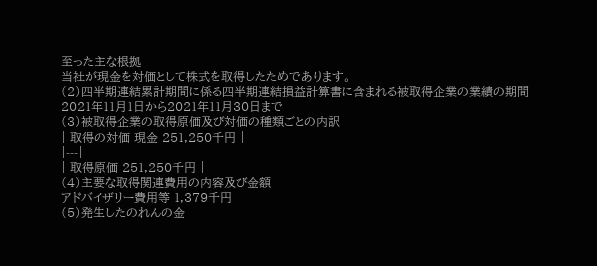至った主な根拠
当社が現金を対価として株式を取得したためであります。
(2)四半期連結累計期間に係る四半期連結損益計算書に含まれる被取得企業の業績の期間
2021年11月1日から2021年11月30日まで
(3)被取得企業の取得原価及び対価の種類ごとの内訳
| 取得の対価 現金 251,250千円 |
|---|
| 取得原価 251,250千円 |
(4)主要な取得関連費用の内容及び金額
アドバイザリー費用等 1,379千円
(5)発生したのれんの金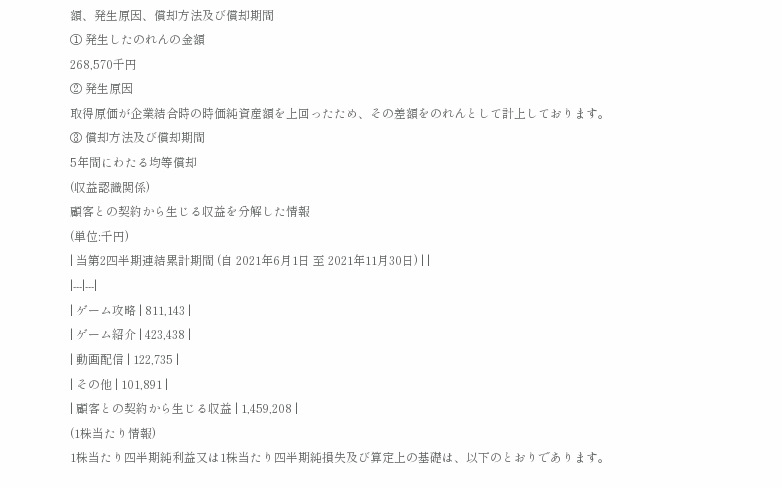額、発生原因、償却方法及び償却期間
① 発生したのれんの金額
268,570千円
② 発生原因
取得原価が企業結合時の時価純資産額を上回ったため、その差額をのれんとして計上しております。
③ 償却方法及び償却期間
5年間にわたる均等償却
(収益認識関係)
顧客との契約から生じる収益を分解した情報
(単位:千円)
| 当第2四半期連結累計期間 (自 2021年6月1日 至 2021年11月30日) | |
|---|---|
| ゲーム攻略 | 811,143 |
| ゲーム紹介 | 423,438 |
| 動画配信 | 122,735 |
| その他 | 101,891 |
| 顧客との契約から生じる収益 | 1,459,208 |
(1株当たり情報)
1株当たり四半期純利益又は1株当たり四半期純損失及び算定上の基礎は、以下のとおりであります。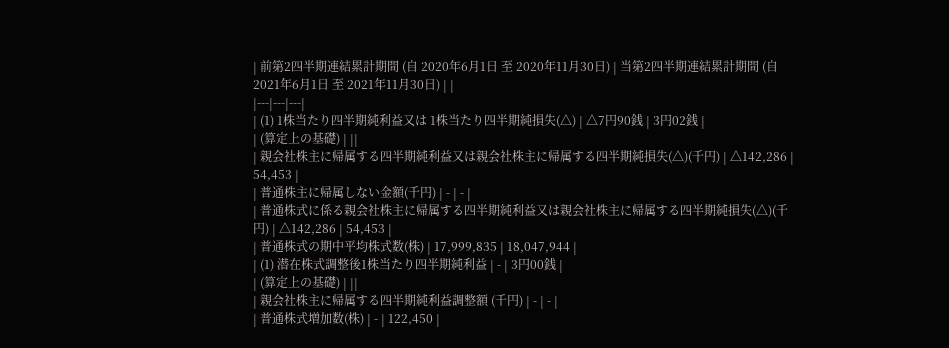| 前第2四半期連結累計期間 (自 2020年6月1日 至 2020年11月30日) | 当第2四半期連結累計期間 (自 2021年6月1日 至 2021年11月30日) | |
|---|---|---|
| (1) 1株当たり四半期純利益又は 1株当たり四半期純損失(△) | △7円90銭 | 3円02銭 |
| (算定上の基礎) | ||
| 親会社株主に帰属する四半期純利益又は親会社株主に帰属する四半期純損失(△)(千円) | △142,286 | 54,453 |
| 普通株主に帰属しない金額(千円) | - | - |
| 普通株式に係る親会社株主に帰属する四半期純利益又は親会社株主に帰属する四半期純損失(△)(千円) | △142,286 | 54,453 |
| 普通株式の期中平均株式数(株) | 17,999,835 | 18,047,944 |
| (1) 潜在株式調整後1株当たり四半期純利益 | - | 3円00銭 |
| (算定上の基礎) | ||
| 親会社株主に帰属する四半期純利益調整額 (千円) | - | - |
| 普通株式増加数(株) | - | 122,450 |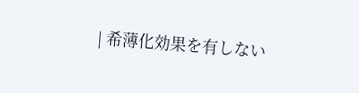| 希薄化効果を有しない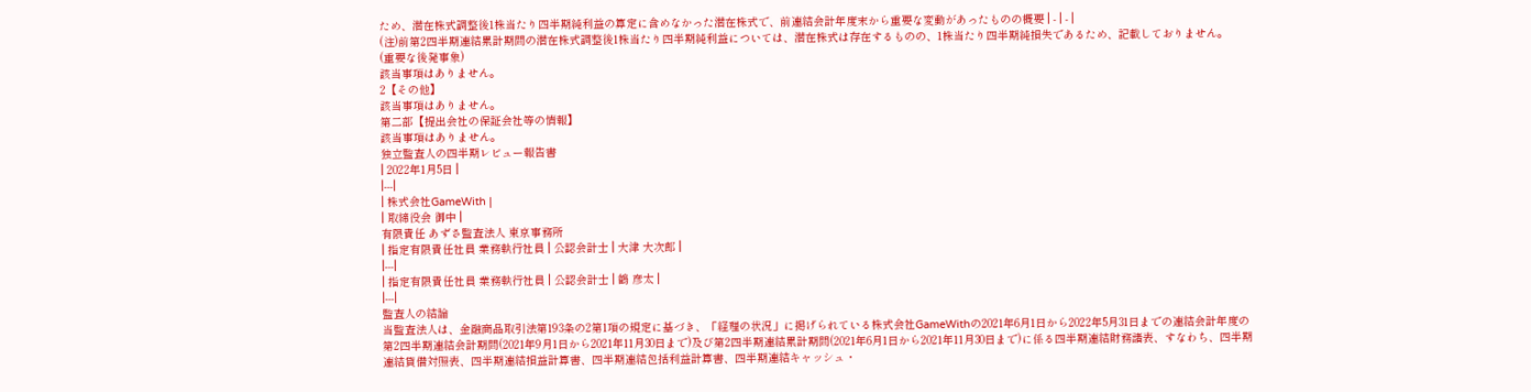ため、潜在株式調整後1株当たり四半期純利益の算定に含めなかった潜在株式で、前連結会計年度末から重要な変動があったものの概要 | - | - |
(注)前第2四半期連結累計期間の潜在株式調整後1株当たり四半期純利益については、潜在株式は存在するものの、1株当たり四半期純損失であるため、記載しておりません。
(重要な後発事象)
該当事項はありません。
2【その他】
該当事項はありません。
第二部【提出会社の保証会社等の情報】
該当事項はありません。
独立監査人の四半期レビュー報告書
| 2022年1月5日 |
|---|
| 株式会社GameWith |
| 取締役会 御中 |
有限責任 あずさ監査法人 東京事務所
| 指定有限責任社員 業務執行社員 | 公認会計士 | 大津 大次郎 |
|---|
| 指定有限責任社員 業務執行社員 | 公認会計士 | 鶴 彦太 |
|---|
監査人の結論
当監査法人は、金融商品取引法第193条の2第1項の規定に基づき、「経理の状況」に掲げられている株式会社GameWithの2021年6月1日から2022年5月31日までの連結会計年度の第2四半期連結会計期間(2021年9月1日から2021年11月30日まで)及び第2四半期連結累計期間(2021年6月1日から2021年11月30日まで)に係る四半期連結財務諸表、すなわち、四半期連結貸借対照表、四半期連結損益計算書、四半期連結包括利益計算書、四半期連結キャッシュ・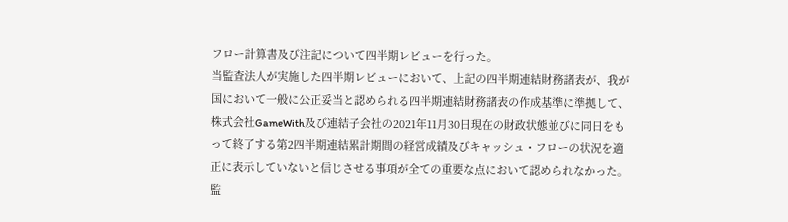フロー計算書及び注記について四半期レビューを行った。
当監査法人が実施した四半期レビューにおいて、上記の四半期連結財務諸表が、我が国において一般に公正妥当と認められる四半期連結財務諸表の作成基準に準拠して、株式会社GameWith及び連結子会社の2021年11月30日現在の財政状態並びに同日をもって終了する第2四半期連結累計期間の経営成績及びキャッシュ・フローの状況を適正に表示していないと信じさせる事項が全ての重要な点において認められなかった。
監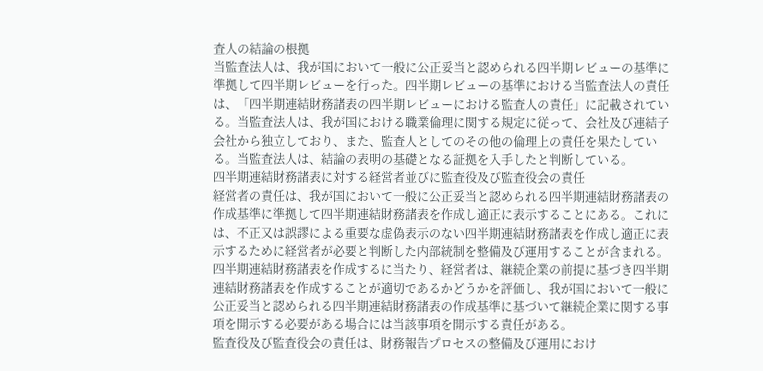査人の結論の根拠
当監査法人は、我が国において一般に公正妥当と認められる四半期レビューの基準に準拠して四半期レビューを行った。四半期レビューの基準における当監査法人の責任は、「四半期連結財務諸表の四半期レビューにおける監査人の責任」に記載されている。当監査法人は、我が国における職業倫理に関する規定に従って、会社及び連結子会社から独立しており、また、監査人としてのその他の倫理上の責任を果たしている。当監査法人は、結論の表明の基礎となる証拠を入手したと判断している。
四半期連結財務諸表に対する経営者並びに監査役及び監査役会の責任
経営者の責任は、我が国において一般に公正妥当と認められる四半期連結財務諸表の作成基準に準拠して四半期連結財務諸表を作成し適正に表示することにある。これには、不正又は誤謬による重要な虚偽表示のない四半期連結財務諸表を作成し適正に表示するために経営者が必要と判断した内部統制を整備及び運用することが含まれる。
四半期連結財務諸表を作成するに当たり、経営者は、継続企業の前提に基づき四半期連結財務諸表を作成することが適切であるかどうかを評価し、我が国において一般に公正妥当と認められる四半期連結財務諸表の作成基準に基づいて継続企業に関する事項を開示する必要がある場合には当該事項を開示する責任がある。
監査役及び監査役会の責任は、財務報告プロセスの整備及び運用におけ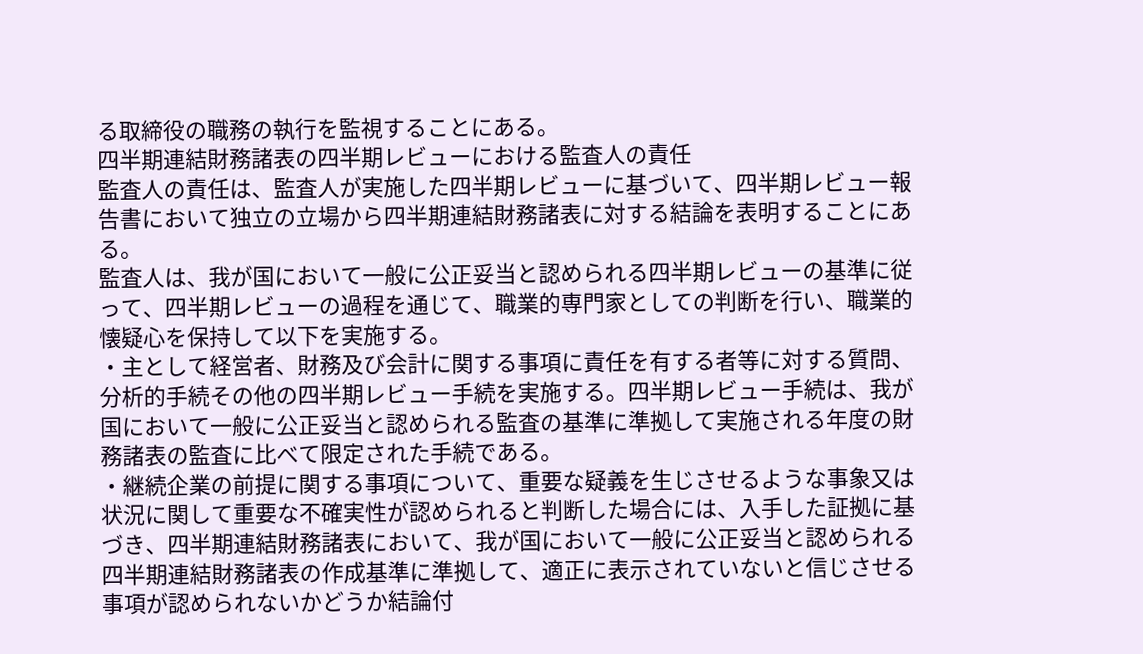る取締役の職務の執行を監視することにある。
四半期連結財務諸表の四半期レビューにおける監査人の責任
監査人の責任は、監査人が実施した四半期レビューに基づいて、四半期レビュー報告書において独立の立場から四半期連結財務諸表に対する結論を表明することにある。
監査人は、我が国において一般に公正妥当と認められる四半期レビューの基準に従って、四半期レビューの過程を通じて、職業的専門家としての判断を行い、職業的懐疑心を保持して以下を実施する。
・主として経営者、財務及び会計に関する事項に責任を有する者等に対する質問、分析的手続その他の四半期レビュー手続を実施する。四半期レビュー手続は、我が国において一般に公正妥当と認められる監査の基準に準拠して実施される年度の財務諸表の監査に比べて限定された手続である。
・継続企業の前提に関する事項について、重要な疑義を生じさせるような事象又は状況に関して重要な不確実性が認められると判断した場合には、入手した証拠に基づき、四半期連結財務諸表において、我が国において一般に公正妥当と認められる四半期連結財務諸表の作成基準に準拠して、適正に表示されていないと信じさせる事項が認められないかどうか結論付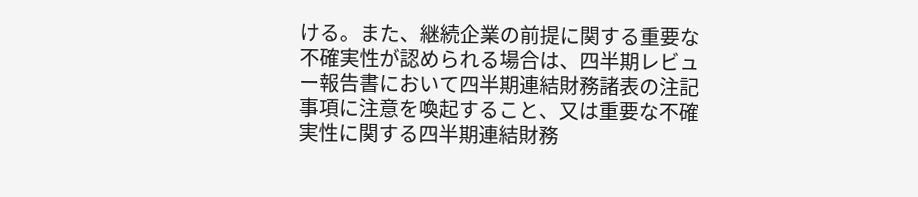ける。また、継続企業の前提に関する重要な不確実性が認められる場合は、四半期レビュー報告書において四半期連結財務諸表の注記事項に注意を喚起すること、又は重要な不確実性に関する四半期連結財務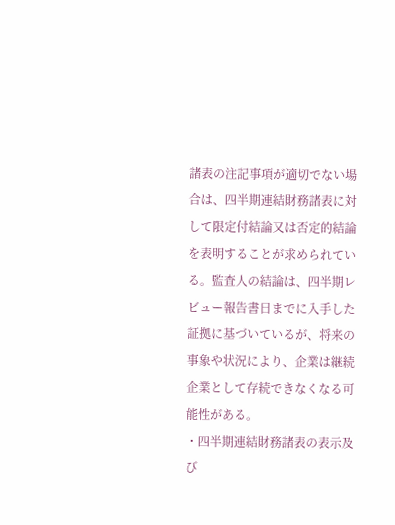諸表の注記事項が適切でない場合は、四半期連結財務諸表に対して限定付結論又は否定的結論を表明することが求められている。監査人の結論は、四半期レビュー報告書日までに入手した証拠に基づいているが、将来の事象や状況により、企業は継続企業として存続できなくなる可能性がある。
・四半期連結財務諸表の表示及び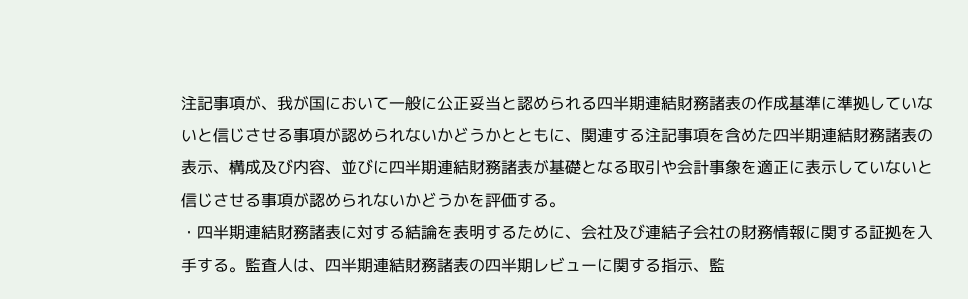注記事項が、我が国において一般に公正妥当と認められる四半期連結財務諸表の作成基準に準拠していないと信じさせる事項が認められないかどうかとともに、関連する注記事項を含めた四半期連結財務諸表の表示、構成及び内容、並びに四半期連結財務諸表が基礎となる取引や会計事象を適正に表示していないと信じさせる事項が認められないかどうかを評価する。
・四半期連結財務諸表に対する結論を表明するために、会社及び連結子会社の財務情報に関する証拠を入手する。監査人は、四半期連結財務諸表の四半期レビューに関する指示、監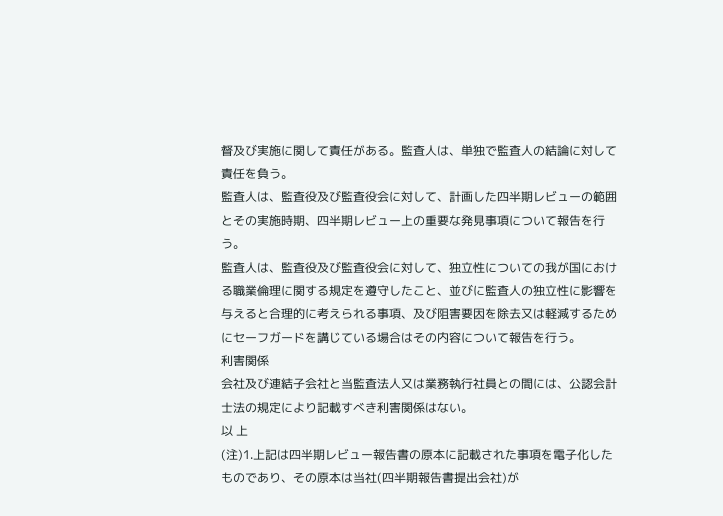督及び実施に関して責任がある。監査人は、単独で監査人の結論に対して責任を負う。
監査人は、監査役及び監査役会に対して、計画した四半期レビューの範囲とその実施時期、四半期レビュー上の重要な発見事項について報告を行う。
監査人は、監査役及び監査役会に対して、独立性についての我が国における職業倫理に関する規定を遵守したこと、並びに監査人の独立性に影響を与えると合理的に考えられる事項、及び阻害要因を除去又は軽減するためにセーフガードを講じている場合はその内容について報告を行う。
利害関係
会社及び連結子会社と当監査法人又は業務執行社員との間には、公認会計士法の規定により記載すべき利害関係はない。
以 上
(注)1.上記は四半期レビュー報告書の原本に記載された事項を電子化したものであり、その原本は当社(四半期報告書提出会社)が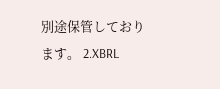別途保管しております。 2.XBRL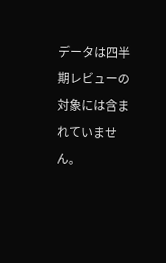データは四半期レビューの対象には含まれていません。